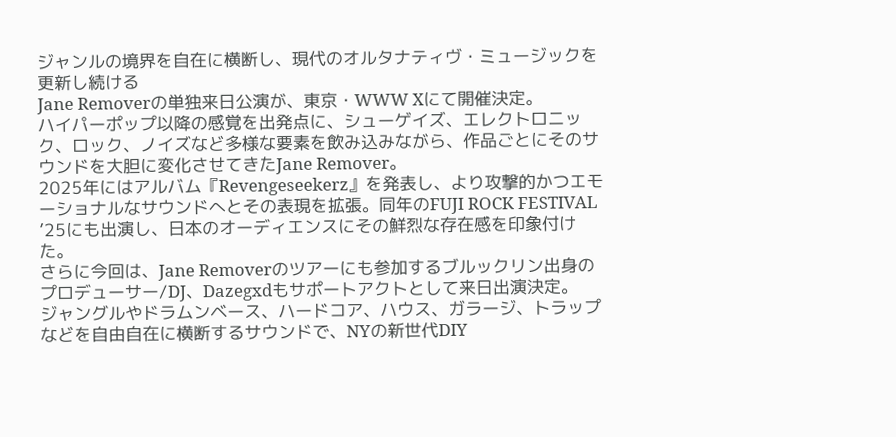ジャンルの境界を自在に横断し、現代のオルタナティヴ・ミュージックを更新し続ける
Jane Removerの単独来日公演が、東京・WWW Xにて開催決定。
ハイパーポップ以降の感覚を出発点に、シューゲイズ、エレクトロニック、ロック、ノイズなど多様な要素を飲み込みながら、作品ごとにそのサウンドを大胆に変化させてきたJane Remover。
2025年にはアルバム『Revengeseekerz』を発表し、より攻撃的かつエモーショナルなサウンドへとその表現を拡張。同年のFUJI ROCK FESTIVAL ʼ25にも出演し、日本のオーディエンスにその鮮烈な存在感を印象付けた。
さらに今回は、Jane Removerのツアーにも参加するブルックリン出身のプロデューサー/DJ、Dazegxdもサポートアクトとして来日出演決定。
ジャングルやドラムンベース、ハードコア、ハウス、ガラージ、トラップなどを自由自在に横断するサウンドで、NYの新世代DIY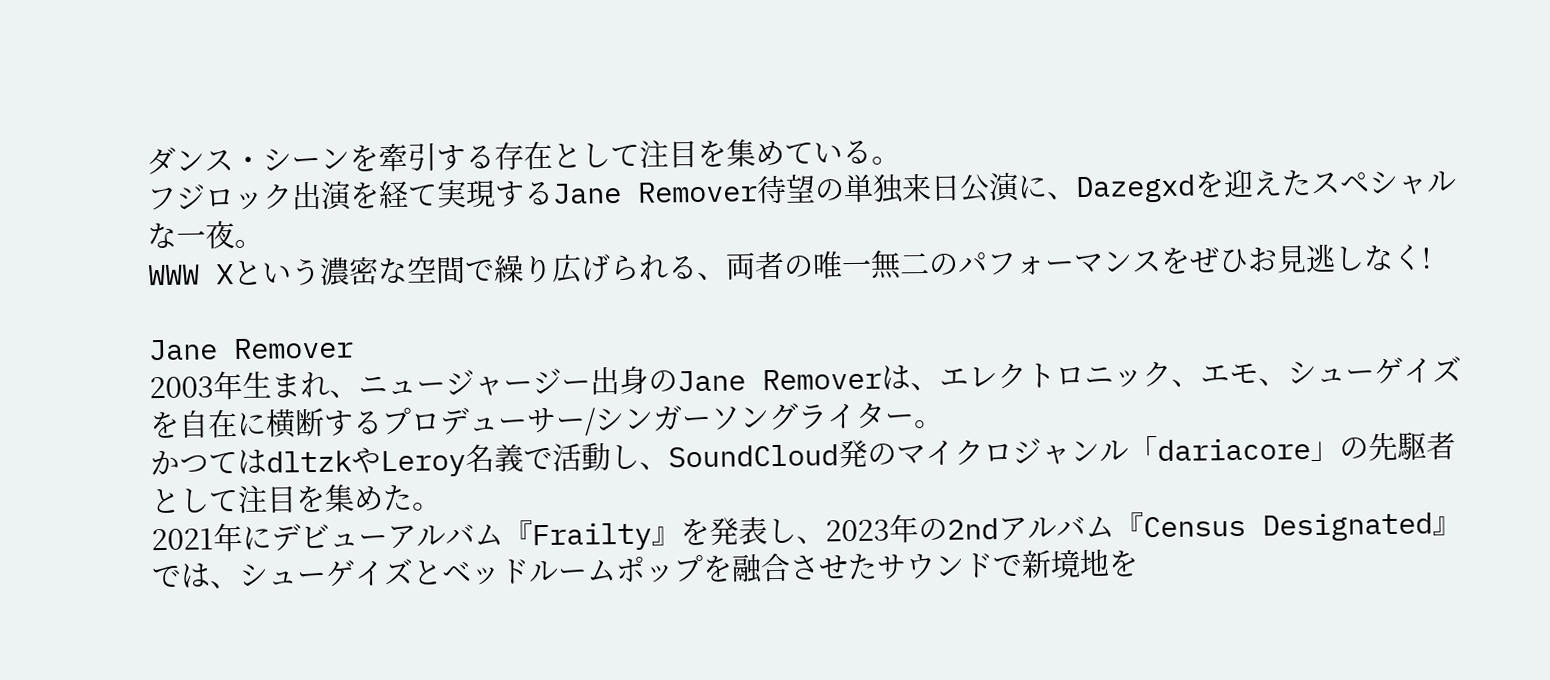ダンス・シーンを牽引する存在として注目を集めている。
フジロック出演を経て実現するJane Remover待望の単独来日公演に、Dazegxdを迎えたスペシャルな一夜。
WWW Xという濃密な空間で繰り広げられる、両者の唯一無二のパフォーマンスをぜひお見逃しなく!

Jane Remover
2003年生まれ、ニュージャージー出身のJane Removerは、エレクトロニック、エモ、シューゲイズを自在に横断するプロデューサー/シンガーソングライター。
かつてはdltzkやLeroy名義で活動し、SoundCloud発のマイクロジャンル「dariacore」の先駆者として注目を集めた。
2021年にデビューアルバム『Frailty』を発表し、2023年の2ndアルバム『Census Designated』では、シューゲイズとベッドルームポップを融合させたサウンドで新境地を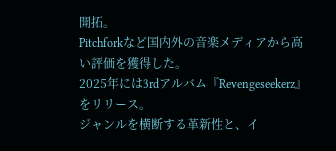開拓。
Pitchforkなど国内外の音楽メディアから高い評価を獲得した。
2025年には3rdアルバム『Revengeseekerz』をリリース。
ジャンルを横断する革新性と、イ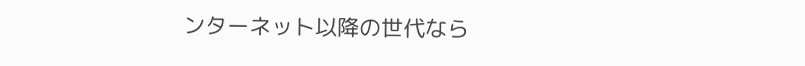ンターネット以降の世代なら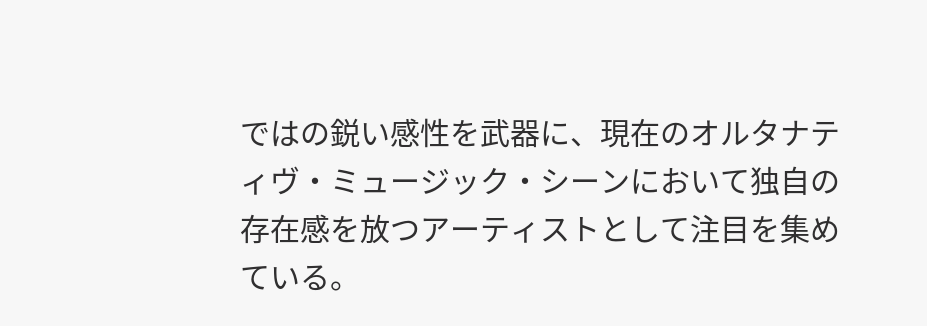ではの鋭い感性を武器に、現在のオルタナティヴ・ミュージック・シーンにおいて独自の存在感を放つアーティストとして注目を集めている。